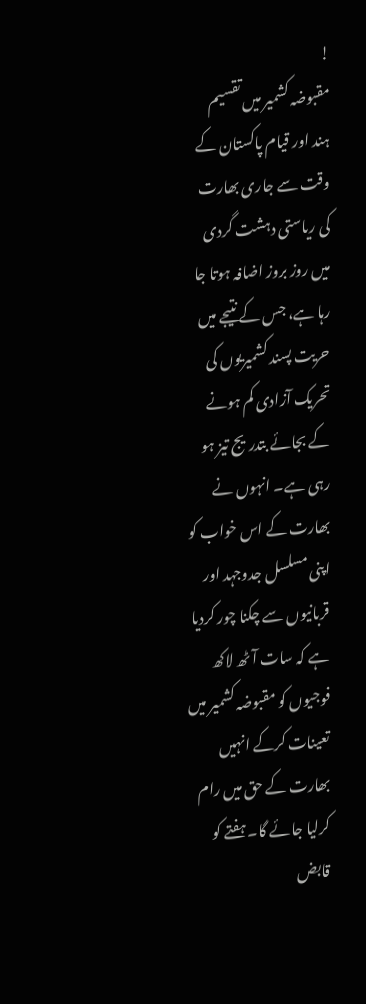!
مقبوضہ کشمیر میں تقسیم ہند اور قیام پاکستان کے وقت سے جاری بھارت کی ریاستی دہشت گردی میں روز بروز اضافہ ہوتا جا رہا ہے، جس کے نتیجے میں حریت پسند کشمیریوں کی تحریک آزادی کم ہونے کے بجائے بتدریج تیز ہو رہی ہے۔ انہوں نے بھارت کے اس خواب کو اپنی مسلسل جدوجہد اور قربانیوں سے چکنا چور کردیا ہے کہ سات آٹھ لاکھ فوجیوں کو مقبوضہ کشمیر میں تعینات کرکے انہیں بھارت کے حق میں رام کرلیا جائے گا۔ ہفتے کو قابض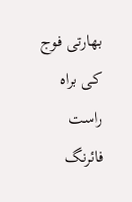بھارتی فوج کی براہ راست فائرنگ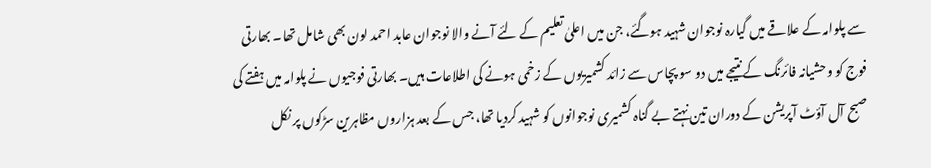سے پلوامہ کے علاقے میں گیارہ نوجوان شہید ہوگئے، جن میں اعلیٰ تعلیم کے لئے آنے والا نوجوان عابد احمد لون بھی شامل تھا۔ بھارتی فوج کو وحشیانہ فائرنگ کے نتیجے میں دو سو پچاس سے زائد کشمیریوں کے زخمی ہونے کی اطلاعات ہیں۔ بھارتی فوجیوں نے پلوامہ میں ہفتے کی صبح آل آؤٹ آپریشن کے دوران تین نہتے بے گناہ کشمیری نوجوانوں کو شہید کردیا تھا، جس کے بعد ہزاروں مظاہرین سڑکوں پر نکل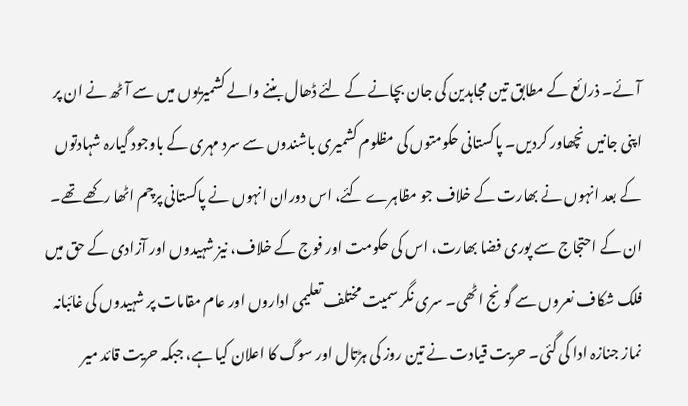آئے۔ ذرائع کے مطابق تین مجاہدین کی جان بچانے کے لئے ڈھال بننے والے کشمیریوں میں سے آٹھ نے ان پر اپنی جانیں نچھاور کردیں۔ پاکستانی حکومتوں کی مظلوم کشمیری باشندوں سے سرد مہری کے باوجود گیارہ شہادتوں کے بعد انہوں نے بھارت کے خلاف جو مظاہرے کئے، اس دوران انہوں نے پاکستانی پرچم اٹھا رکھے تھے۔ ان کے احتجاج سے پوری فضا بھارت، اس کی حکومت اور فوج کے خلاف، نیز شہیدوں اور آزادی کے حق میں فلک شکاف نعروں سے گونج اٹھی۔ سری نگر سمیت مختلف تعلیمی اداروں اور عام مقامات پر شہیدوں کی غائبانہ نماز جنازہ ادا کی گئی۔ حریت قیادت نے تین روز کی ہڑتال اور سوگ کا اعلان کیا ہے، جبکہ حریت قائد میر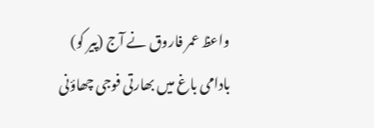واعظ عمر فاروق نے آج (پیر کو) بادامی باغ میں بھارتی فوجی چھاؤنی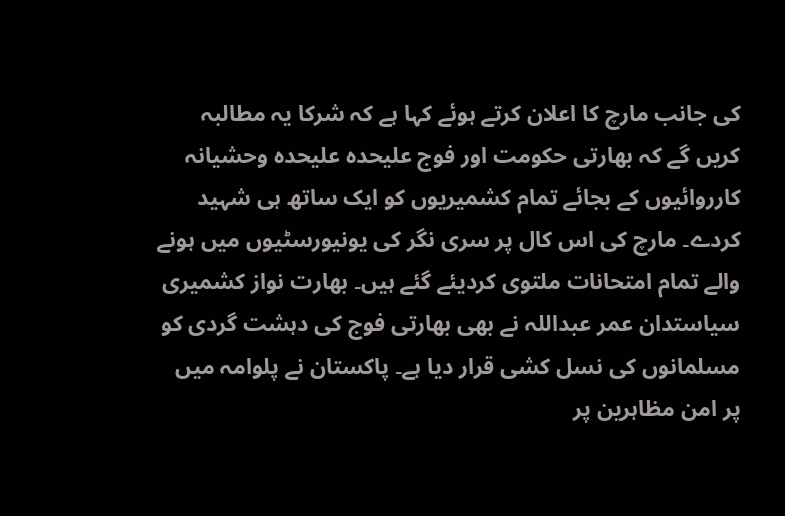کی جانب مارچ کا اعلان کرتے ہوئے کہا ہے کہ شرکا یہ مطالبہ کریں گے کہ بھارتی حکومت اور فوج علیحدہ علیحدہ وحشیانہ کارروائیوں کے بجائے تمام کشمیریوں کو ایک ساتھ ہی شہید کردے۔ مارچ کی اس کال پر سری نگر کی یونیورسٹیوں میں ہونے والے تمام امتحانات ملتوی کردیئے گئے ہیں۔ بھارت نواز کشمیری سیاستدان عمر عبداللہ نے بھی بھارتی فوج کی دہشت گردی کو مسلمانوں کی نسل کشی قرار دیا ہے۔ پاکستان نے پلوامہ میں پر امن مظاہرین پر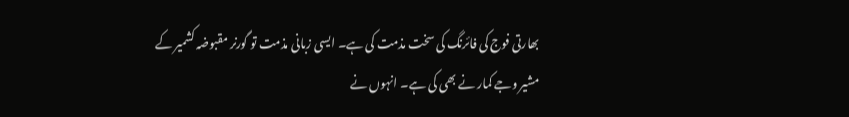بھارتی فوج کی فائرنگ کی سخت مذمت کی ہے۔ ایسی زبانی مذمت تو گورنر مقبوضہ کشمیر کے مشیر وجے کمار نے بھی کی ہے۔ انہوں نے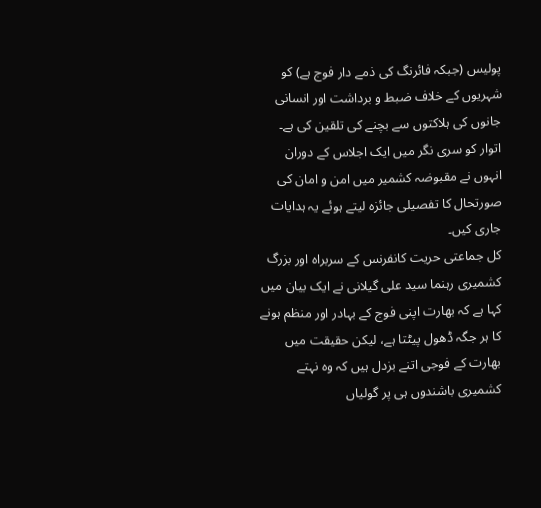پولیس (جبکہ فائرنگ کی ذمے دار فوج ہے) کو شہریوں کے خلاف ضبط و برداشت اور انسانی جانوں کی ہلاکتوں سے بچنے کی تلقین کی ہے۔ اتوار کو سری نگر میں ایک اجلاس کے دوران انہوں نے مقبوضہ کشمیر میں امن و امان کی صورتحال کا تفصیلی جائزہ لیتے ہوئے یہ ہدایات جاری کیں۔
کل جماعتی حریت کانفرنس کے سربراہ اور بزرگ کشمیری رہنما سید علی گیلانی نے ایک بیان میں کہا ہے کہ بھارت اپنی فوج کے بہادر اور منظم ہونے کا ہر جگہ ڈھول پیٹتا ہے، لیکن حقیقت میں بھارت کے فوجی اتنے بزدل ہیں کہ وہ نہتے کشمیری باشندوں ہی پر گولیاں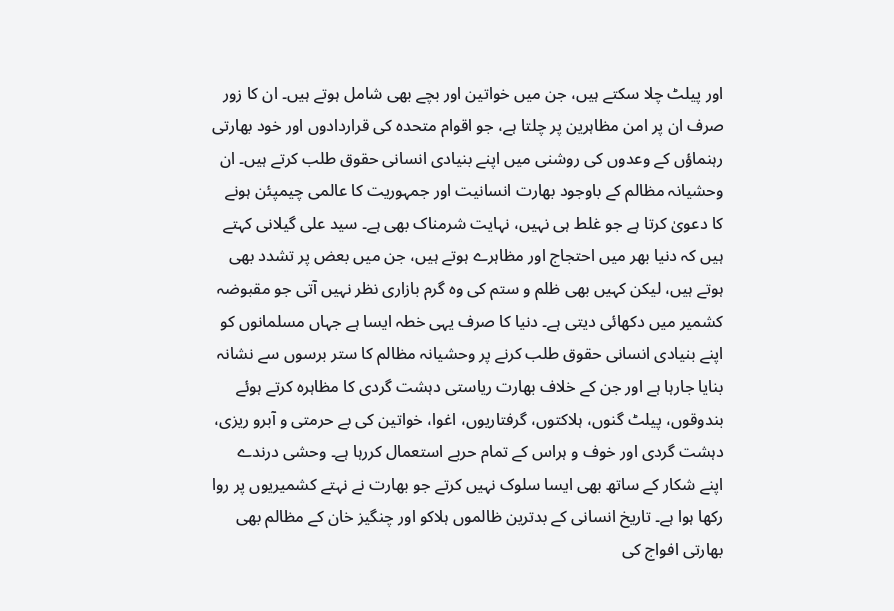اور پیلٹ چلا سکتے ہیں، جن میں خواتین اور بچے بھی شامل ہوتے ہیں۔ ان کا زور صرف ان پر امن مظاہرین پر چلتا ہے، جو اقوام متحدہ کی قراردادوں اور خود بھارتی رہنماؤں کے وعدوں کی روشنی میں اپنے بنیادی انسانی حقوق طلب کرتے ہیں۔ ان وحشیانہ مظالم کے باوجود بھارت انسانیت اور جمہوریت کا عالمی چیمپئن ہونے کا دعویٰ کرتا ہے جو غلط ہی نہیں، نہایت شرمناک بھی ہے۔ سید علی گیلانی کہتے ہیں کہ دنیا بھر میں احتجاج اور مظاہرے ہوتے ہیں، جن میں بعض پر تشدد بھی ہوتے ہیں، لیکن کہیں بھی ظلم و ستم کی وہ گرم بازاری نظر نہیں آتی جو مقبوضہ کشمیر میں دکھائی دیتی ہے۔ دنیا کا صرف یہی خطہ ایسا ہے جہاں مسلمانوں کو اپنے بنیادی انسانی حقوق طلب کرنے پر وحشیانہ مظالم کا ستر برسوں سے نشانہ بنایا جارہا ہے اور جن کے خلاف بھارت ریاستی دہشت گردی کا مظاہرہ کرتے ہوئے بندوقوں، پیلٹ گنوں، ہلاکتوں، گرفتاریوں، اغوا، خواتین کی بے حرمتی و آبرو ریزی، دہشت گردی اور خوف و ہراس کے تمام حربے استعمال کررہا ہے۔ وحشی درندے اپنے شکار کے ساتھ بھی ایسا سلوک نہیں کرتے جو بھارت نے نہتے کشمیریوں پر روا رکھا ہوا ہے۔ تاریخ انسانی کے بدترین ظالموں ہلاکو اور چنگیز خان کے مظالم بھی بھارتی افواج کی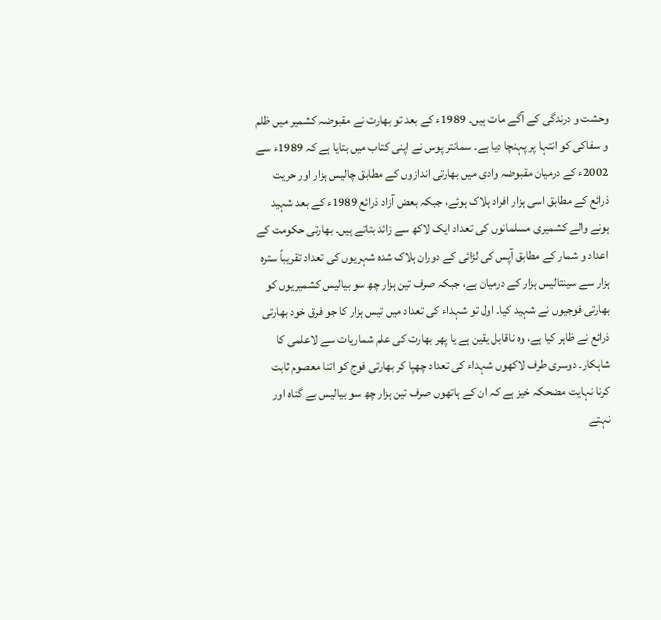وحشت و درندگی کے آگے مات ہیں۔ 1989ء کے بعد تو بھارت نے مقبوضہ کشمیر میں ظلم و سفاکی کو انتہا پر پہنچا دیا ہے۔ سمانتر پوس نے اپنی کتاب میں بتایا ہے کہ 1989ء سے 2002ء کے درمیان مقبوضہ وادی میں بھارتی اندازوں کے مطابق چالیس ہزار اور حریت ذرائع کے مطابق اسی ہزار افراد ہلاک ہوئے، جبکہ بعض آزاد ذرائع 1989ء کے بعد شہید ہونے والے کشمیری مسلمانوں کی تعداد ایک لاکھ سے زائد بتاتے ہیں۔ بھارتی حکومت کے اعداد و شمار کے مطابق آپس کی لڑائی کے دوران ہلاک شدہ شہریوں کی تعداد تقریباً سترہ ہزار سے سینتالیس ہزار کے درمیان ہے، جبکہ صرف تین ہزار چھ سو بیالیس کشمیریوں کو بھارتی فوجیوں نے شہید کیا۔ اول تو شہداء کی تعداد میں تیس ہزار کا جو فرق خود بھارتی ذرائع نے ظاہر کیا ہے، وہ ناقابل یقین ہے یا پھر بھارت کی علم شماریات سے لاعلمی کا شاہکار۔ دوسری طرف لاکھوں شہداء کی تعداد چھپا کر بھارتی فوج کو اتنا معصوم ثابت کرنا نہایت مضحکہ خیز ہے کہ ان کے ہاتھوں صرف تین ہزار چھ سو بیالیس بے گناہ اور نہتے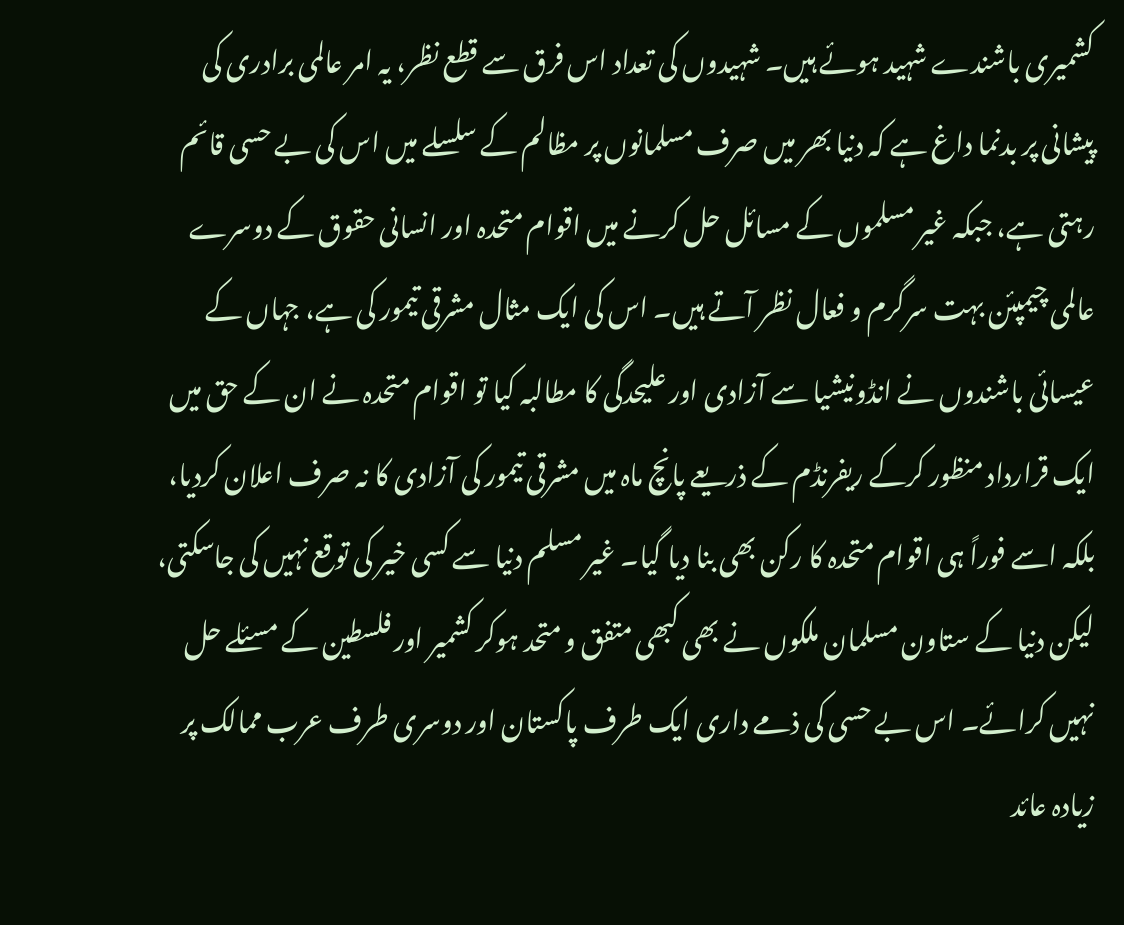کشمیری باشندے شہید ہوئے ہیں۔ شہیدوں کی تعداد اس فرق سے قطع نظر، یہ امر عالمی برادری کی پیشانی پر بدنما داغ ہے کہ دنیا بھر میں صرف مسلمانوں پر مظالم کے سلسلے میں اس کی بے حسی قائم رہتی ہے، جبکہ غیر مسلموں کے مسائل حل کرنے میں اقوام متحدہ اور انسانی حقوق کے دوسرے عالمی چیمپئن بہت سرگرم و فعال نظر آتے ہیں۔ اس کی ایک مثال مشرقی تیمور کی ہے، جہاں کے عیسائی باشندوں نے انڈونیشیا سے آزادی اور علیحدگی کا مطالبہ کیا تو اقوام متحدہ نے ان کے حق میں ایک قرارداد منظور کرکے ریفرنڈم کے ذریعے پانچ ماہ میں مشرقی تیمور کی آزادی کا نہ صرف اعلان کردیا، بلکہ اسے فوراً ہی اقوام متحدہ کا رکن بھی بنا دیا گیا۔ غیر مسلم دنیا سے کسی خیر کی توقع نہیں کی جاسکتی، لیکن دنیا کے ستاون مسلمان ملکوں نے بھی کبھی متفق و متحد ہوکر کشمیر اور فلسطین کے مسئلے حل نہیں کرائے۔ اس بے حسی کی ذمے داری ایک طرف پاکستان اور دوسری طرف عرب ممالک پر زیادہ عائد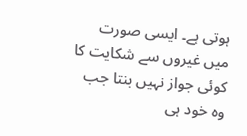ہوتی ہے۔ ایسی صورت میں غیروں سے شکایت کا کوئی جواز نہیں بنتا جب وہ خود ہی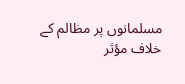مسلمانوں پر مظالم کے خلاف مؤثر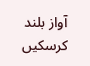آواز بلند کرسکیں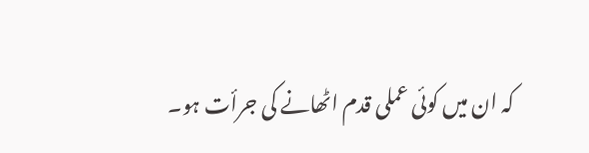کہ ان میں کوئی عملی قدم اٹھانے کی جرأت ہو۔